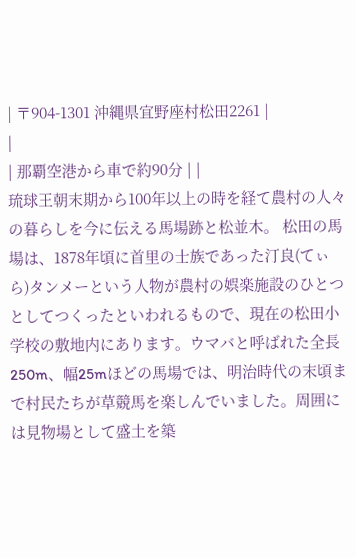| 〒904-1301 沖縄県宜野座村松田2261 |
|
| 那覇空港から車で約90分 | |
琉球王朝末期から100年以上の時を経て農村の人々の暮らしを今に伝える馬場跡と松並木。 松田の馬場は、1878年頃に首里の士族であった汀良(てぃら)タンメーという人物が農村の娯楽施設のひとつとしてつくったといわれるもので、現在の松田小学校の敷地内にあります。ウマバと呼ばれた全長250m、幅25mほどの馬場では、明治時代の末頃まで村民たちが草競馬を楽しんでいました。周囲には見物場として盛土を築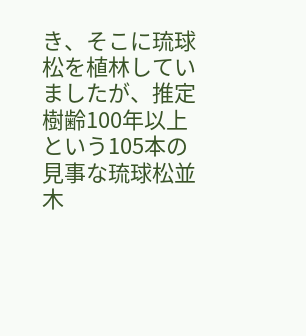き、そこに琉球松を植林していましたが、推定樹齢100年以上という105本の見事な琉球松並木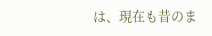は、現在も昔のま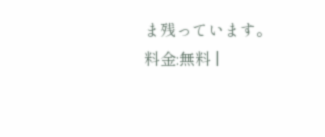ま残っています。
料金:無料 |